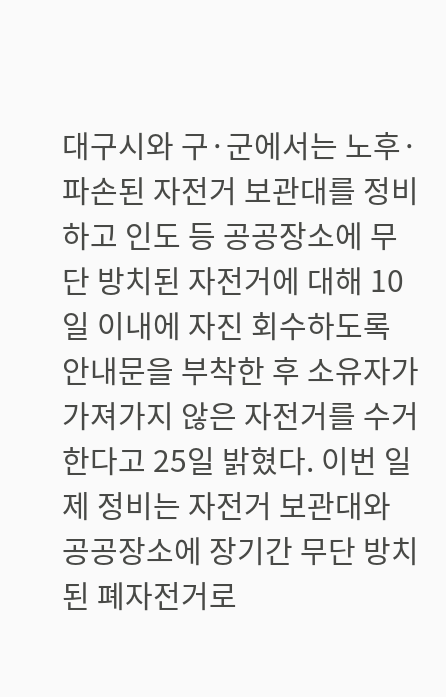대구시와 구·군에서는 노후·파손된 자전거 보관대를 정비하고 인도 등 공공장소에 무단 방치된 자전거에 대해 10일 이내에 자진 회수하도록 안내문을 부착한 후 소유자가 가져가지 않은 자전거를 수거한다고 25일 밝혔다. 이번 일제 정비는 자전거 보관대와 공공장소에 장기간 무단 방치된 폐자전거로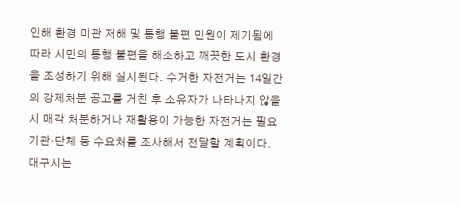인해 환경 미관 저해 및 통행 불편 민원이 제기됨에 따라 시민의 통행 불편을 해소하고 깨끗한 도시 환경을 조성하기 위해 실시된다. 수거한 자전거는 14일간의 강제처분 공고를 거친 후 소유자가 나타나지 않을 시 매각 처분하거나 재활용이 가능한 자전거는 필요기관·단체 등 수요처를 조사해서 전달할 계획이다. 대구시는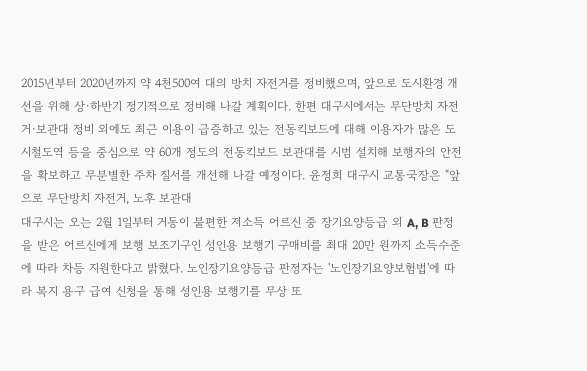2015년부터 2020년까지 약 4천500여 대의 방치 자전거를 정비했으며, 앞으로 도시환경 개선을 위해 상·하반기 정기적으로 정비해 나갈 계획이다. 한편 대구시에서는 무단방치 자전거·보관대 정비 외에도 최근 이용이 급증하고 있는 전동킥보드에 대해 이용자가 많은 도시철도역 등을 중심으로 약 60개 정도의 전동킥보드 보관대를 시범 설치해 보행자의 안전을 확보하고 무분별한 주차 질서를 개선해 나갈 예정이다. 윤정희 대구시 교통국장은 "앞으로 무단방치 자전거, 노후 보관대
대구시는 오는 2월 1일부터 거동이 불편한 저소득 어르신 중 장기요양등급 외 A, B 판정을 받은 어르신에게 보행 보조기구인 성인용 보행기 구매비를 최대 20만 원까지 소득수준에 따라 차등 지원한다고 밝혔다. 노인장기요양등급 판정자는 '노인장기요양보험법'에 따라 복지 용구 급여 신청을 통해 성인용 보행기를 무상 또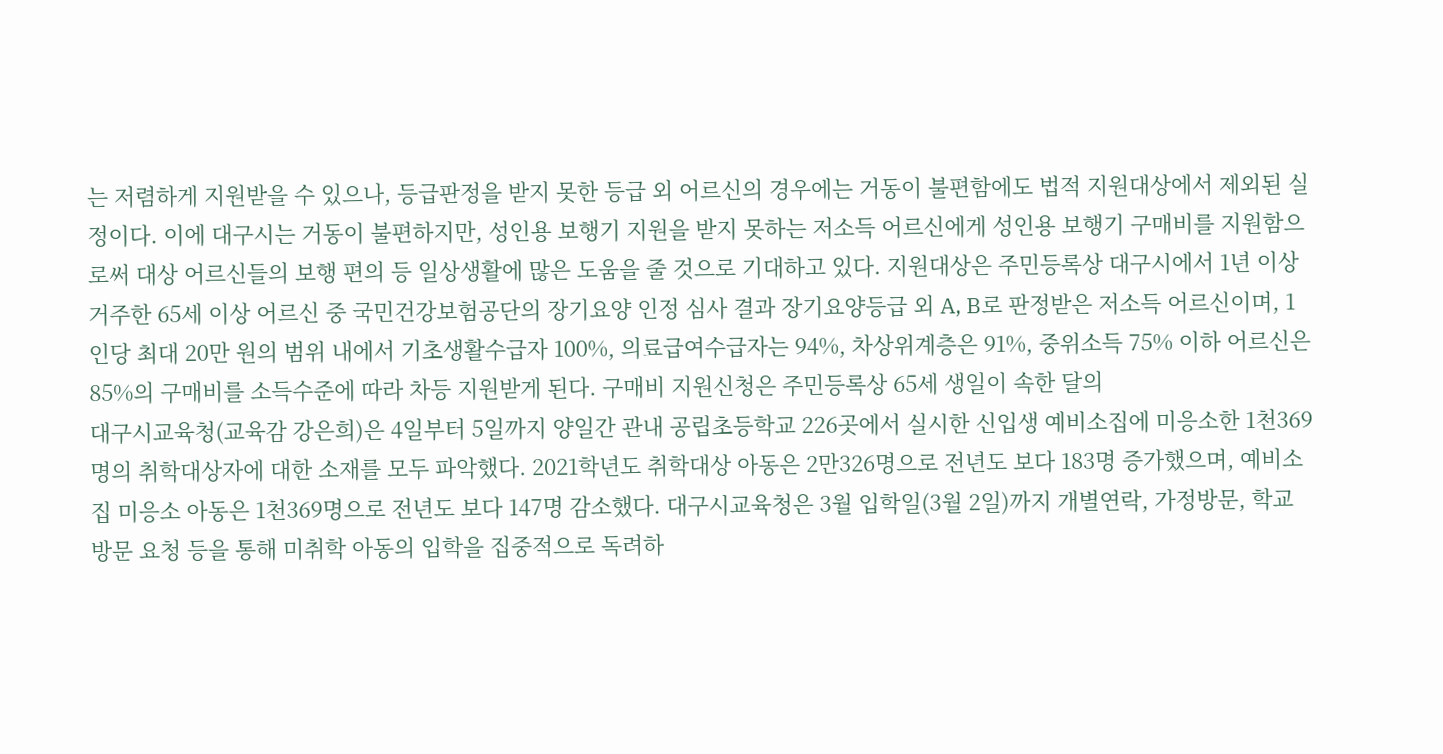는 저렴하게 지원받을 수 있으나, 등급판정을 받지 못한 등급 외 어르신의 경우에는 거동이 불편함에도 법적 지원대상에서 제외된 실정이다. 이에 대구시는 거동이 불편하지만, 성인용 보행기 지원을 받지 못하는 저소득 어르신에게 성인용 보행기 구매비를 지원함으로써 대상 어르신들의 보행 편의 등 일상생활에 많은 도움을 줄 것으로 기대하고 있다. 지원대상은 주민등록상 대구시에서 1년 이상 거주한 65세 이상 어르신 중 국민건강보험공단의 장기요양 인정 심사 결과 장기요양등급 외 A, B로 판정받은 저소득 어르신이며, 1인당 최대 20만 원의 범위 내에서 기초생활수급자 100%, 의료급여수급자는 94%, 차상위계층은 91%, 중위소득 75% 이하 어르신은 85%의 구매비를 소득수준에 따라 차등 지원받게 된다. 구매비 지원신청은 주민등록상 65세 생일이 속한 달의
대구시교육청(교육감 강은희)은 4일부터 5일까지 양일간 관내 공립초등학교 226곳에서 실시한 신입생 예비소집에 미응소한 1천369명의 취학대상자에 대한 소재를 모두 파악했다. 2021학년도 취학대상 아동은 2만326명으로 전년도 보다 183명 증가했으며, 예비소집 미응소 아동은 1천369명으로 전년도 보다 147명 감소했다. 대구시교육청은 3월 입학일(3월 2일)까지 개별연락, 가정방문, 학교 방문 요청 등을 통해 미취학 아동의 입학을 집중적으로 독려하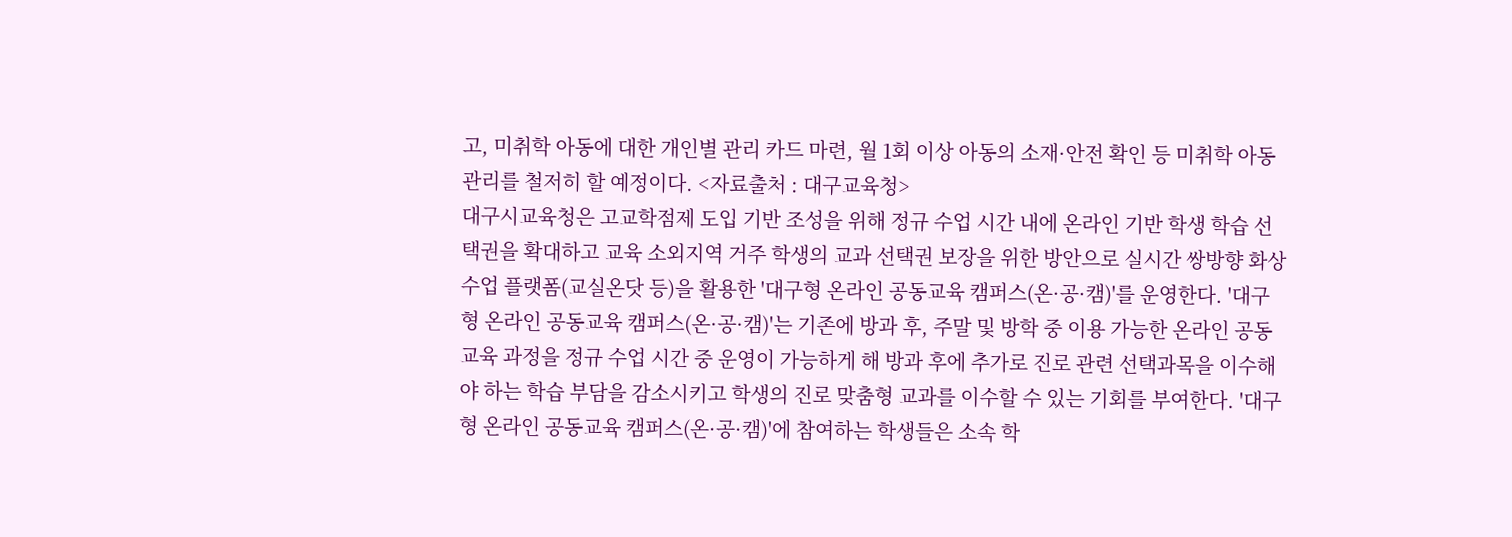고, 미취학 아동에 대한 개인별 관리 카드 마련, 월 1회 이상 아동의 소재·안전 확인 등 미취학 아동 관리를 철저히 할 예정이다. <자료출처 : 대구교육청>
대구시교육청은 고교학점제 도입 기반 조성을 위해 정규 수업 시간 내에 온라인 기반 학생 학습 선택권을 확대하고 교육 소외지역 거주 학생의 교과 선택권 보장을 위한 방안으로 실시간 쌍방향 화상수업 플랫폼(교실온닷 등)을 활용한 '대구형 온라인 공동교육 캠퍼스(온·공·캠)'를 운영한다. '대구형 온라인 공동교육 캠퍼스(온·공·캠)'는 기존에 방과 후, 주말 및 방학 중 이용 가능한 온라인 공동교육 과정을 정규 수업 시간 중 운영이 가능하게 해 방과 후에 추가로 진로 관련 선택과목을 이수해야 하는 학습 부담을 감소시키고 학생의 진로 맞춤형 교과를 이수할 수 있는 기회를 부여한다. '대구형 온라인 공동교육 캠퍼스(온·공·캠)'에 참여하는 학생들은 소속 학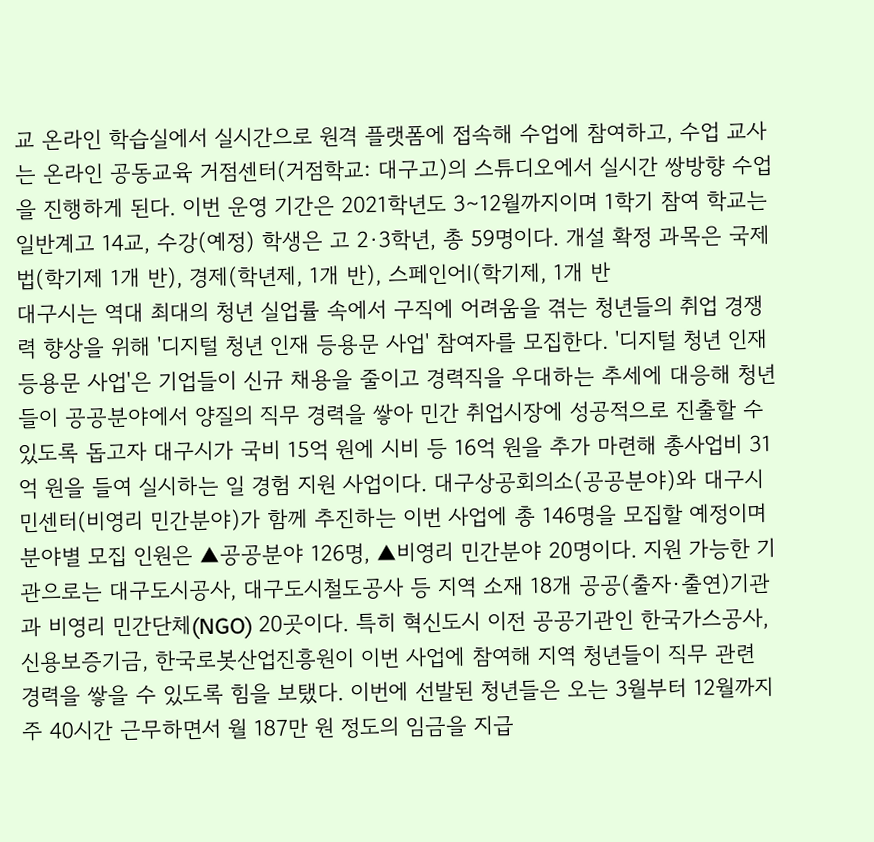교 온라인 학습실에서 실시간으로 원격 플랫폼에 접속해 수업에 참여하고, 수업 교사는 온라인 공동교육 거점센터(거점학교: 대구고)의 스튜디오에서 실시간 쌍방향 수업을 진행하게 된다. 이번 운영 기간은 2021학년도 3∼12월까지이며 1학기 참여 학교는 일반계고 14교, 수강(예정) 학생은 고 2·3학년, 총 59명이다. 개설 확정 과목은 국제법(학기제 1개 반), 경제(학년제, 1개 반), 스페인어Ⅰ(학기제, 1개 반
대구시는 역대 최대의 청년 실업률 속에서 구직에 어려움을 겪는 청년들의 취업 경쟁력 향상을 위해 '디지털 청년 인재 등용문 사업' 참여자를 모집한다. '디지털 청년 인재 등용문 사업'은 기업들이 신규 채용을 줄이고 경력직을 우대하는 추세에 대응해 청년들이 공공분야에서 양질의 직무 경력을 쌓아 민간 취업시장에 성공적으로 진출할 수 있도록 돕고자 대구시가 국비 15억 원에 시비 등 16억 원을 추가 마련해 총사업비 31억 원을 들여 실시하는 일 경험 지원 사업이다. 대구상공회의소(공공분야)와 대구시민센터(비영리 민간분야)가 함께 추진하는 이번 사업에 총 146명을 모집할 예정이며 분야별 모집 인원은 ▲공공분야 126명, ▲비영리 민간분야 20명이다. 지원 가능한 기관으로는 대구도시공사, 대구도시철도공사 등 지역 소재 18개 공공(출자·출연)기관과 비영리 민간단체(NGO) 20곳이다. 특히 혁신도시 이전 공공기관인 한국가스공사, 신용보증기금, 한국로봇산업진흥원이 이번 사업에 참여해 지역 청년들이 직무 관련 경력을 쌓을 수 있도록 힘을 보탰다. 이번에 선발된 청년들은 오는 3월부터 12월까지 주 40시간 근무하면서 월 187만 원 정도의 임금을 지급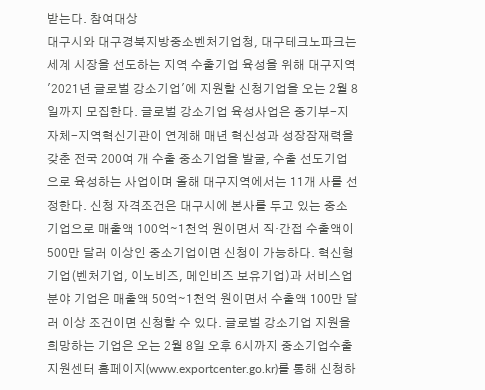받는다. 참여대상
대구시와 대구경북지방중소벤처기업청, 대구테크노파크는 세계 시장을 선도하는 지역 수출기업 육성을 위해 대구지역 '2021년 글로벌 강소기업'에 지원할 신청기업을 오는 2월 8일까지 모집한다. 글로벌 강소기업 육성사업은 중기부-지자체-지역혁신기관이 연계해 매년 혁신성과 성장잠재력을 갖춘 전국 200여 개 수출 중소기업을 발굴, 수출 선도기업으로 육성하는 사업이며 올해 대구지역에서는 11개 사를 선정한다. 신청 자격조건은 대구시에 본사를 두고 있는 중소기업으로 매출액 100억∼1천억 원이면서 직·간접 수출액이 500만 달러 이상인 중소기업이면 신청이 가능하다. 혁신형 기업(벤처기업, 이노비즈, 메인비즈 보유기업)과 서비스업 분야 기업은 매출액 50억∼1천억 원이면서 수출액 100만 달러 이상 조건이면 신청할 수 있다. 글로벌 강소기업 지원을 희망하는 기업은 오는 2월 8일 오후 6시까지 중소기업수출지원센터 홈페이지(www.exportcenter.go.kr)를 통해 신청하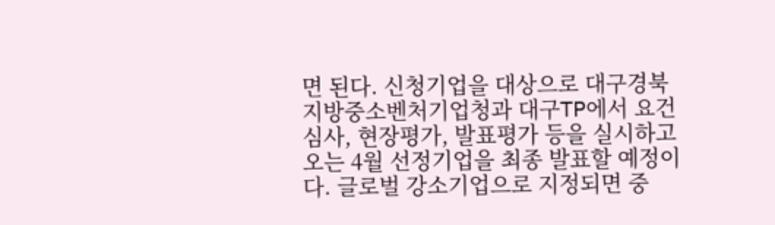면 된다. 신청기업을 대상으로 대구경북지방중소벤처기업청과 대구TP에서 요건심사, 현장평가, 발표평가 등을 실시하고 오는 4월 선정기업을 최종 발표할 예정이다. 글로벌 강소기업으로 지정되면 중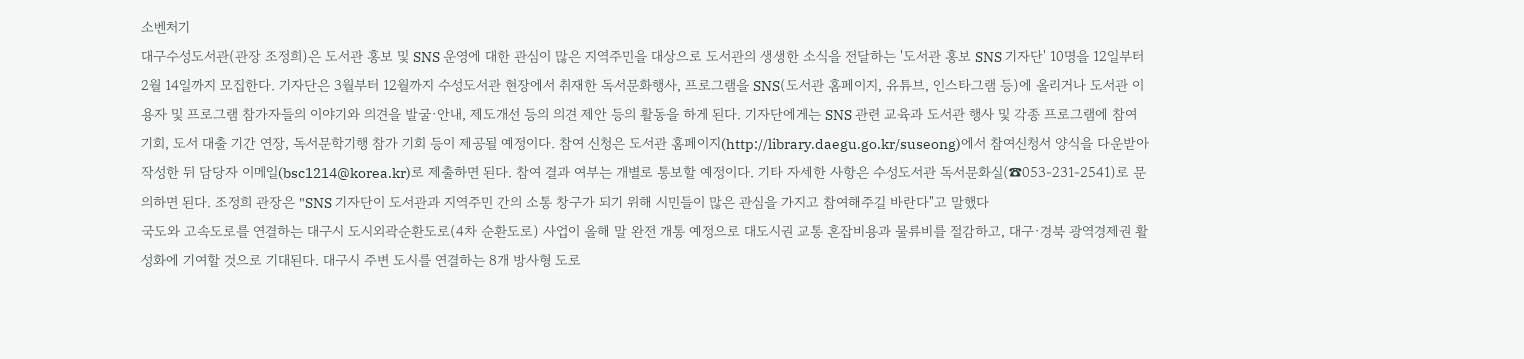소벤처기
대구수성도서관(관장 조정희)은 도서관 홍보 및 SNS 운영에 대한 관심이 많은 지역주민을 대상으로 도서관의 생생한 소식을 전달하는 '도서관 홍보 SNS 기자단' 10명을 12일부터 2월 14일까지 모집한다. 기자단은 3월부터 12월까지 수성도서관 현장에서 취재한 독서문화행사, 프로그램을 SNS(도서관 홈페이지, 유튜브, 인스타그램 등)에 올리거나 도서관 이용자 및 프로그램 참가자들의 이야기와 의견을 발굴·안내, 제도개선 등의 의견 제안 등의 활동을 하게 된다. 기자단에게는 SNS 관련 교육과 도서관 행사 및 각종 프로그램에 참여 기회, 도서 대출 기간 연장, 독서문학기행 참가 기회 등이 제공될 예정이다. 참여 신청은 도서관 홈페이지(http://library.daegu.go.kr/suseong)에서 참여신청서 양식을 다운받아 작성한 뒤 담당자 이메일(bsc1214@korea.kr)로 제출하면 된다. 참여 결과 여부는 개별로 통보할 예정이다. 기타 자세한 사항은 수성도서관 독서문화실(☎053-231-2541)로 문의하면 된다. 조정희 관장은 "SNS 기자단이 도서관과 지역주민 간의 소통 창구가 되기 위해 시민들이 많은 관심을 가지고 참여해주길 바란다"고 말했다
국도와 고속도로를 연결하는 대구시 도시외곽순환도로(4차 순환도로) 사업이 올해 말 완전 개통 예정으로 대도시권 교통 혼잡비용과 물류비를 절감하고, 대구·경북 광역경제권 활성화에 기여할 것으로 기대된다. 대구시 주변 도시를 연결하는 8개 방사형 도로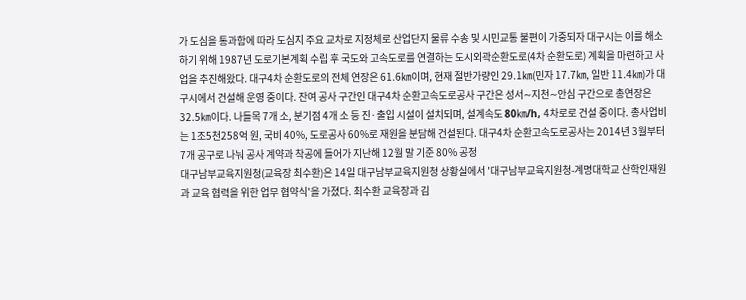가 도심을 통과함에 따라 도심지 주요 교차로 지정체로 산업단지 물류 수송 및 시민교통 불편이 가중되자 대구시는 이를 해소하기 위해 1987년 도로기본계획 수립 후 국도와 고속도로를 연결하는 도시외곽순환도로(4차 순환도로) 계획을 마련하고 사업을 추진해왔다. 대구4차 순환도로의 전체 연장은 61.6㎞이며, 현재 절반가량인 29.1㎞(민자 17.7㎞, 일반 11.4㎞)가 대구시에서 건설해 운영 중이다. 잔여 공사 구간인 대구4차 순환고속도로공사 구간은 성서∼지천∼안심 구간으로 총연장은 32.5㎞이다. 나들목 7개 소, 분기점 4개 소 등 진·출입 시설이 설치되며, 설계속도 80㎞/h, 4차로로 건설 중이다. 총사업비는 1조5천258억 원, 국비 40%, 도로공사 60%로 재원을 분담해 건설된다. 대구4차 순환고속도로공사는 2014년 3월부터 7개 공구로 나눠 공사 계약과 착공에 들어가 지난해 12월 말 기준 80% 공정
대구남부교육지원청(교육장 최수환)은 14일 대구남부교육지원청 상황실에서 '대구남부교육지원청-계명대학교 산학인재원과 교육 협력을 위한 업무 협약식'을 가졌다. 최수환 교육장과 김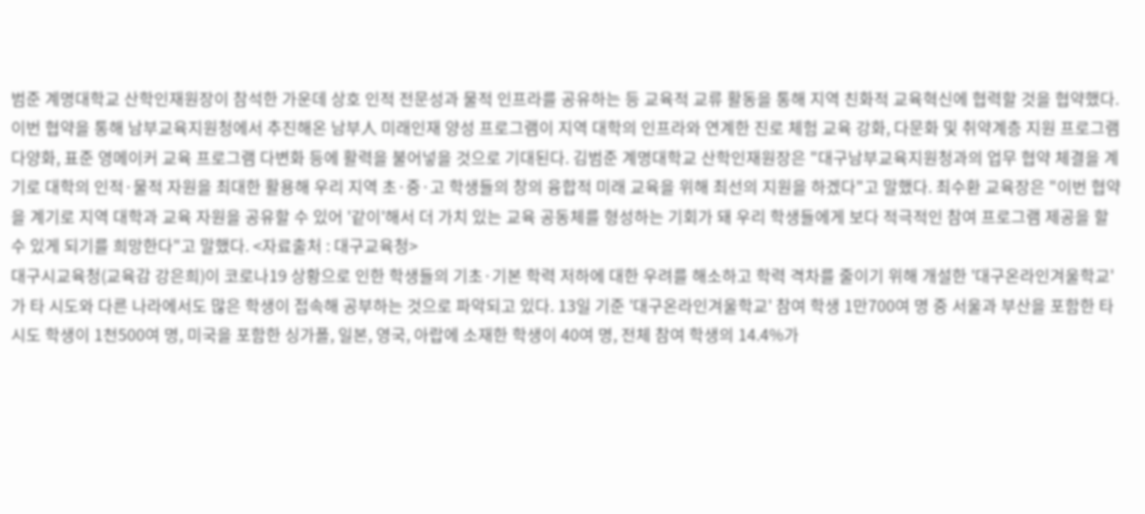범준 계명대학교 산학인재원장이 참석한 가운데 상호 인적 전문성과 물적 인프라를 공유하는 등 교육적 교류 활동을 통해 지역 친화적 교육혁신에 협력할 것을 협약했다. 이번 협약을 통해 남부교육지원청에서 추진해온 남부人 미래인재 양성 프로그램이 지역 대학의 인프라와 연계한 진로 체험 교육 강화, 다문화 및 취약계층 지원 프로그램 다양화, 표준 영메이커 교육 프로그램 다변화 등에 활력을 불어넣을 것으로 기대된다. 김범준 계명대학교 산학인재원장은 "대구남부교육지원청과의 업무 협약 체결을 계기로 대학의 인적·물적 자원을 최대한 활용해 우리 지역 초·중·고 학생들의 창의 융합적 미래 교육을 위해 최선의 지원을 하겠다"고 말했다. 최수환 교육장은 "이번 협약을 계기로 지역 대학과 교육 자원을 공유할 수 있어 '같이'해서 더 가치 있는 교육 공동체를 형성하는 기회가 돼 우리 학생들에게 보다 적극적인 참여 프로그램 제공을 할 수 있게 되기를 희망한다"고 말했다. <자료출처 : 대구교육청>
대구시교육청(교육감 강은희)이 코로나19 상황으로 인한 학생들의 기초·기본 학력 저하에 대한 우려를 해소하고 학력 격차를 줄이기 위해 개설한 '대구온라인겨울학교'가 타 시도와 다른 나라에서도 많은 학생이 접속해 공부하는 것으로 파악되고 있다. 13일 기준 '대구온라인겨울학교' 참여 학생 1만700여 명 중 서울과 부산을 포함한 타 시도 학생이 1천500여 명, 미국을 포함한 싱가폴, 일본, 영국, 아랍에 소재한 학생이 40여 명, 전체 참여 학생의 14.4%가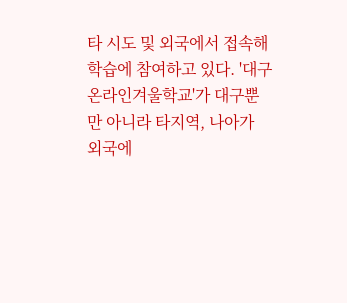타 시도 및 외국에서 접속해 학습에 참여하고 있다. '대구온라인겨울학교'가 대구뿐만 아니라 타지역, 나아가 외국에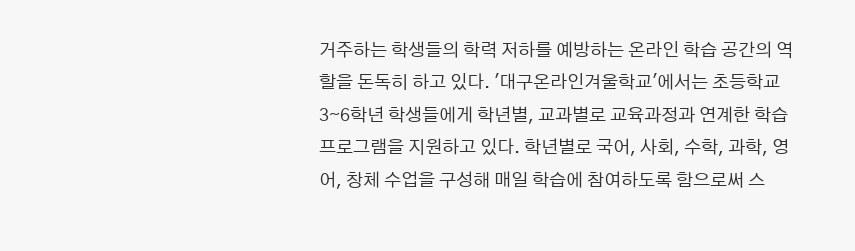거주하는 학생들의 학력 저하를 예방하는 온라인 학습 공간의 역할을 돈독히 하고 있다. '대구온라인겨울학교'에서는 초등학교 3∼6학년 학생들에게 학년별, 교과별로 교육과정과 연계한 학습 프로그램을 지원하고 있다. 학년별로 국어, 사회, 수학, 과학, 영어, 창체 수업을 구성해 매일 학습에 참여하도록 함으로써 스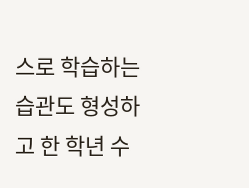스로 학습하는 습관도 형성하고 한 학년 수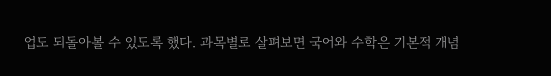업도 되돌아볼 수 있도록 했다. 과목별로 살펴보면 국어와 수학은 기본적 개념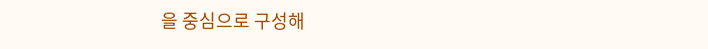을 중심으로 구성해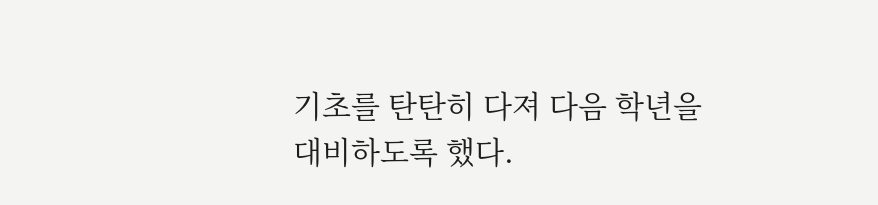기초를 탄탄히 다져 다음 학년을 대비하도록 했다.